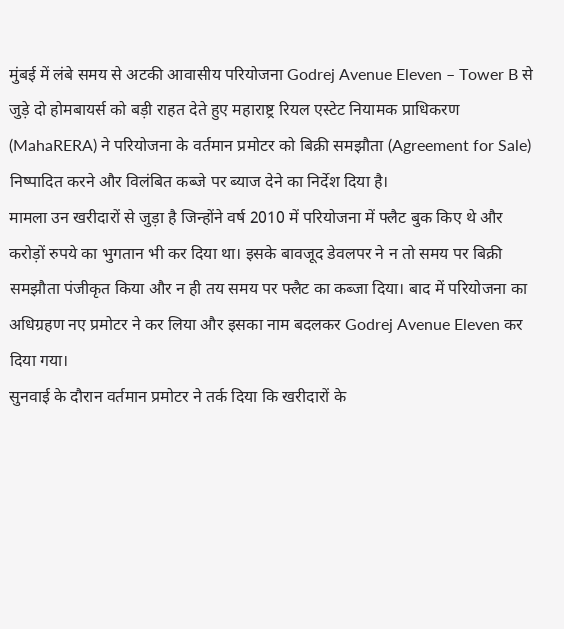मुंबई में लंबे समय से अटकी आवासीय परियोजना Godrej Avenue Eleven – Tower B से जुड़े दो होमबायर्स को बड़ी राहत देते हुए महाराष्ट्र रियल एस्टेट नियामक प्राधिकरण (MahaRERA) ने परियोजना के वर्तमान प्रमोटर को बिक्री समझौता (Agreement for Sale) निष्पादित करने और विलंबित कब्जे पर ब्याज देने का निर्देश दिया है।
मामला उन खरीदारों से जुड़ा है जिन्होंने वर्ष 2010 में परियोजना में फ्लैट बुक किए थे और करोड़ों रुपये का भुगतान भी कर दिया था। इसके बावजूद डेवलपर ने न तो समय पर बिक्री समझौता पंजीकृत किया और न ही तय समय पर फ्लैट का कब्जा दिया। बाद में परियोजना का अधिग्रहण नए प्रमोटर ने कर लिया और इसका नाम बदलकर Godrej Avenue Eleven कर दिया गया।
सुनवाई के दौरान वर्तमान प्रमोटर ने तर्क दिया कि खरीदारों के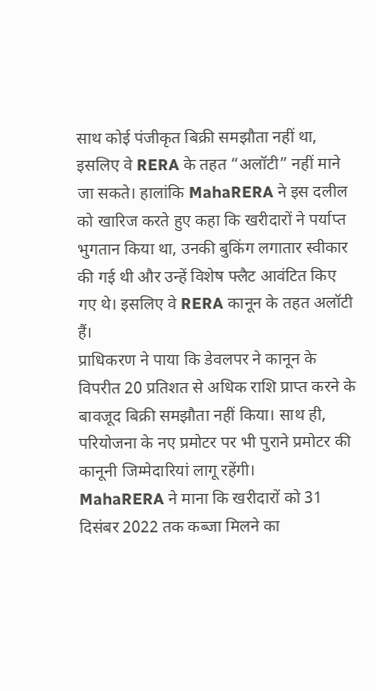साथ कोई पंजीकृत बिक्री समझौता नहीं था, इसलिए वे RERA के तहत “अलॉटी” नहीं माने जा सकते। हालांकि MahaRERA ने इस दलील को खारिज करते हुए कहा कि खरीदारों ने पर्याप्त भुगतान किया था, उनकी बुकिंग लगातार स्वीकार की गई थी और उन्हें विशेष फ्लैट आवंटित किए गए थे। इसलिए वे RERA कानून के तहत अलॉटी हैं।
प्राधिकरण ने पाया कि डेवलपर ने कानून के विपरीत 20 प्रतिशत से अधिक राशि प्राप्त करने के बावजूद बिक्री समझौता नहीं किया। साथ ही, परियोजना के नए प्रमोटर पर भी पुराने प्रमोटर की कानूनी जिम्मेदारियां लागू रहेंगी।
MahaRERA ने माना कि खरीदारों को 31 दिसंबर 2022 तक कब्जा मिलने का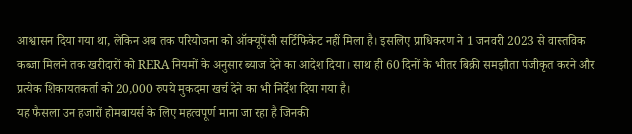आश्वासन दिया गया था, लेकिन अब तक परियोजना को ऑक्यूपेंसी सर्टिफिकेट नहीं मिला है। इसलिए प्राधिकरण ने 1 जनवरी 2023 से वास्तविक कब्जा मिलने तक खरीदारों को RERA नियमों के अनुसार ब्याज देने का आदेश दिया। साथ ही 60 दिनों के भीतर बिक्री समझौता पंजीकृत करने और प्रत्येक शिकायतकर्ता को 20,000 रुपये मुकदमा खर्च देने का भी निर्देश दिया गया है।
यह फैसला उन हजारों होमबायर्स के लिए महत्वपूर्ण माना जा रहा है जिनकी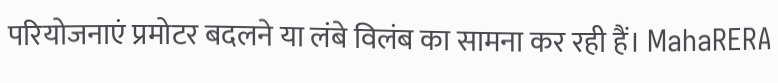परियोजनाएं प्रमोटर बदलने या लंबे विलंब का सामना कर रही हैं। MahaRERA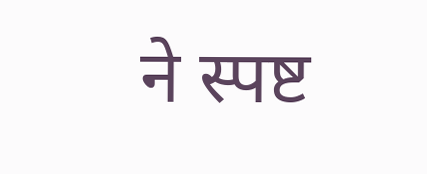ने स्पष्ट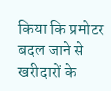किया कि प्रमोटर बदल जाने से खरीदारों के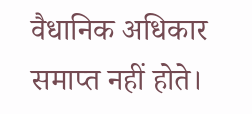वैधानिक अधिकार समाप्त नहीं होते।